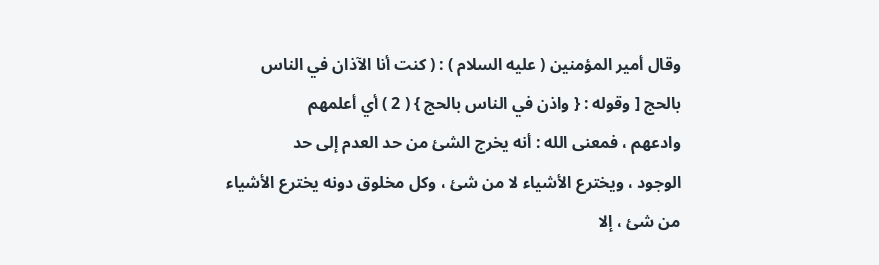وقال أمير المؤمنين ( عليه السلام ) : ( كنت أنا الآذان في الناس
بالحج [ وقوله : { واذن في الناس بالحج } ( 2 ) أي أعلمهم
وادعهم ، فمعنى الله : أنه يخرج الشئ من حد العدم إلى حد
الوجود ، ويخترع الأشياء لا من شئ ، وكل مخلوق دونه يخترع الأشياء
من شئ ، إلا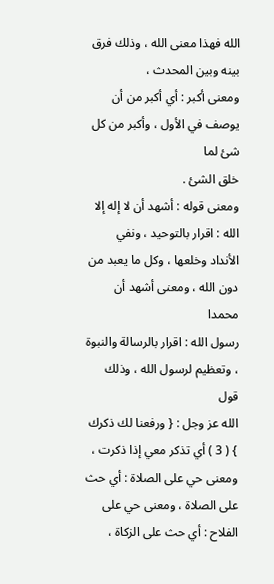الله فهذا معنى الله ، وذلك فرق بينه وبين المحدث ،
ومعنى أكبر : أي أكبر من أن يوصف في الأول ، وأكبر من كل شئ لما
خلق الشئ .
ومعنى قوله : أشهد أن لا إله إلا الله : اقرار بالتوحيد ، ونفي
الأنداد وخلعها ، وكل ما يعبد من دون الله ، ومعنى أشهد أن محمدا
رسول الله : اقرار بالرسالة والنبوة ، وتعظيم لرسول الله ، وذلك قول
الله عز وجل : { ورفعنا لك ذكرك } ( 3 ) أي تذكر معي إذا ذكرت ،
ومعنى حي على الصلاة : أي حث على الصلاة ، ومعنى حي على
الفلاح : أي حث على الزكاة ،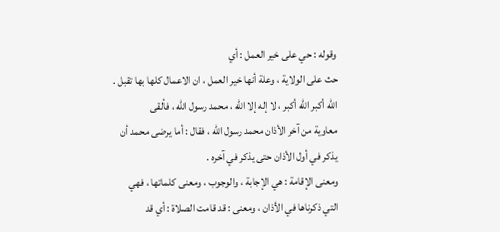وقوله : حي على خير العمل : أي
حث على الولاية ، وعلة أنها خير العمل ، ان الاعمال كلها بها تقبل .
الله أكبر الله أكبر ، لا إله إلا الله ، محمد رسول الله ، فألقى
معاوية من آخر الأذان محمد رسول الله ، فقال : أما يرضى محمد أن
يذكر في أول الأذان حتى يذكر في آخره .
ومعنى الإقامة : هي الإجابة ، والوجوب ، ومعنى كلماتها ، فهي
التي ذكرناها في الأذان ، ومعنى : قد قامت الصلاة : أي قد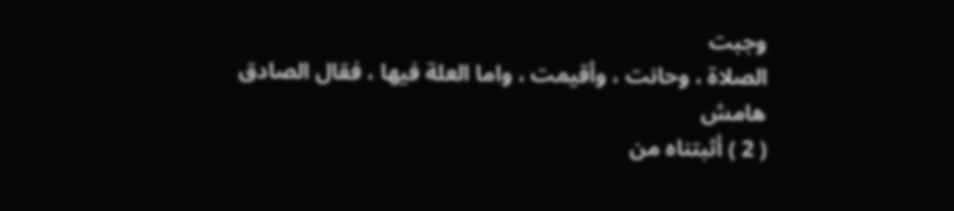وجبت
الصلاة ، وحانت ، وأقيمت ، واما العلة فيها ، فقال الصادق
هامش
( 2 ) أثبتناه من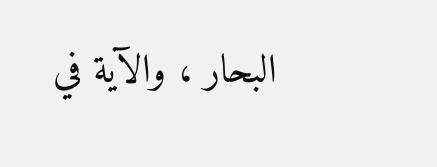البحار ، والآية في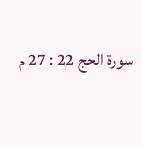سورة الحج 22 : 27 م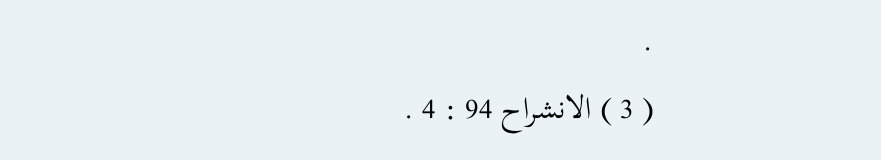.
( 3 ) الانشراح 94 : 4 .